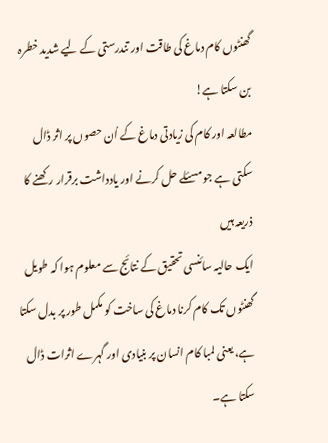گھنٹوں کام دماغ کی طاقت اور تندرستی کے لیے شدید خطرہ بن سکتا ہے!
مطالعہ اور کام کی زیادتی دماغ کے اُن حصوں پر اثر ڈال سکتی ہے جو مسئلے حل کرنے اور یادداشت برقرار رکھنے کا ذریعہ ہیں
ایک حالیہ سائنسی تحقیق کے نتائج سے معلوم ہوا کہ طویل گھنٹوں تک کام کرنا دماغ کی ساخت کو مکمل طور پر بدل سکتا ہے، یعنی لمبا کام انسان پر بنیادی اور گہرے اثرات ڈال سکتا ہے۔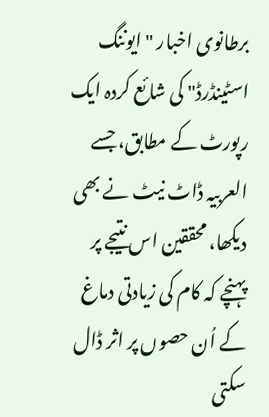برطانوی اخبار "ایوننگ اسٹینڈرڈ" کی شائع کردہ ایک رپورٹ کے مطابق، جسے العربیہ ڈاٹ نیٹ نے بھی دیکھا، محققین اس نتیجے پر پہنچے کہ کام کی زیادتی دماغ کے اُن حصوں پر اثر ڈال سکتی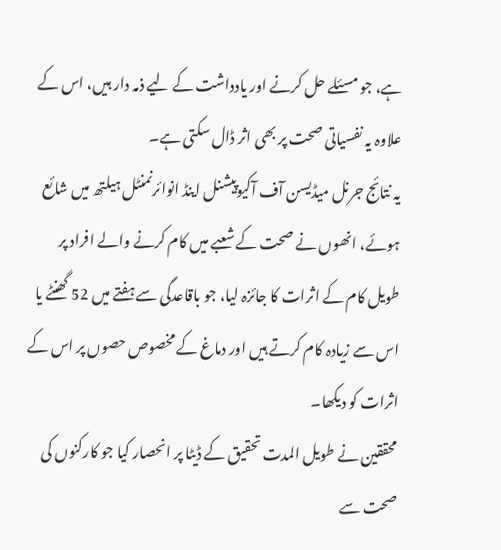ہے، جو مسئلے حل کرنے اور یادداشت کے لیے ذمہ دار ہیں، اس کے علاوہ یہ نفسیاتی صحت پر بھی اثر ڈال سکتی ہے۔
یہ نتائج جرنل میڈیسن آف آکیوپیشنل اینڈ انوائرنمنٹل ہیلتھ میں شائع ہوئے، انھوں نے صحت کے شعبے میں کام کرنے والے افراد پر طویل کام کے اثرات کا جائزہ لیا، جو باقاعدگی سے ہفتے میں 52 گھنٹے یا اس سے زیادہ کام کرتے ہیں اور دماغ کے مخصوص حصوں پر اس کے اثرات کو دیکھا۔
محققین نے طویل المدت تحقیق کے ڈیٹا پر انحصار کیا جو کارکنوں کی صحت سے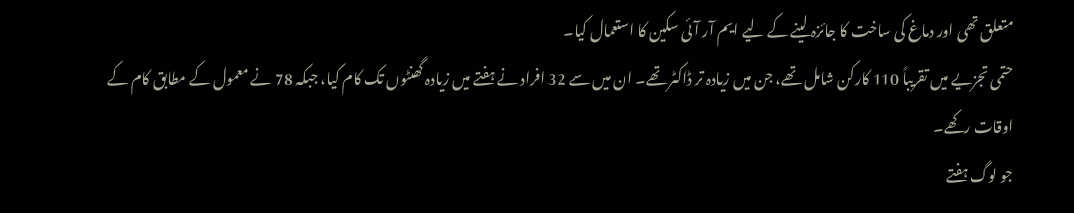متعلق تھی اور دماغ کی ساخت کا جائزہ لینے کے لیے ایم آر آئی سکین کا استعمال کیا۔
حتمی تجزیے میں تقریباً 110 کارکن شامل تھے، جن میں زیادہ تر ڈاکٹر تھے۔ ان میں سے 32 افراد نے ہفتے میں زیادہ گھنٹوں تک کام کیا، جبکہ 78 نے معمول کے مطابق کام کے اوقات رکھے۔
جو لوگ ہفتے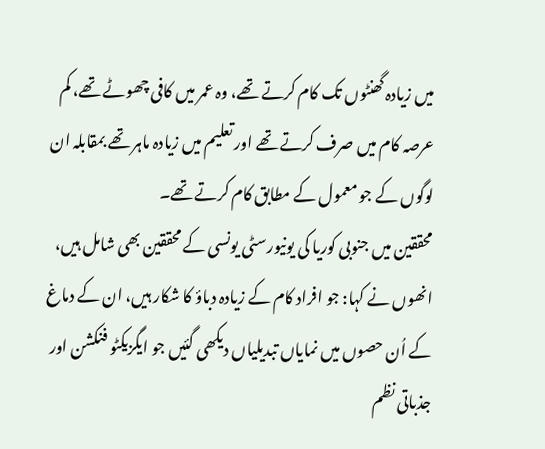میں زیادہ گھنٹوں تک کام کرتے تھے، وہ عمر میں کافی چھوٹے تھے، کم عرصہ کام میں صرف کرتے تھے اور تعلیم میں زیادہ ماہر تھے بمقابلہ ان لوگوں کے جو معمول کے مطابق کام کرتے تھے۔
محققین میں جنوبی کوریا کی یونیورسٹی یونسی کے محققین بھی شامل ہیں، انھوں نے کہا: جو افراد کام کے زیادہ دباؤ کا شکار ہیں، ان کے دماغ کے اُن حصوں میں نمایاں تبدیلیاں دیکھی گئیں جو ایگزیکٹو فنکشن اور جذباتی نظم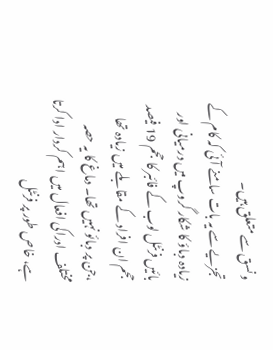و نسق سے متعلق ہیں۔
تجزیے سے یہ بات سامنے آئی کہ کام کے زیادہ دباؤ کا شکار گروپ میں درمیانی اور بائیں فرنٹل لوب کے فائبر کا حجم 19 فیصد حجم ان افراد کے مقابلے میں زیادہ تھا ،جن پر دبائو نہیں تھا۔ دماغ کا یہ حصہ مختلف ادراکی افعال میں اہم کردار ادا کرتا ہے، خاص طور پر فرنٹل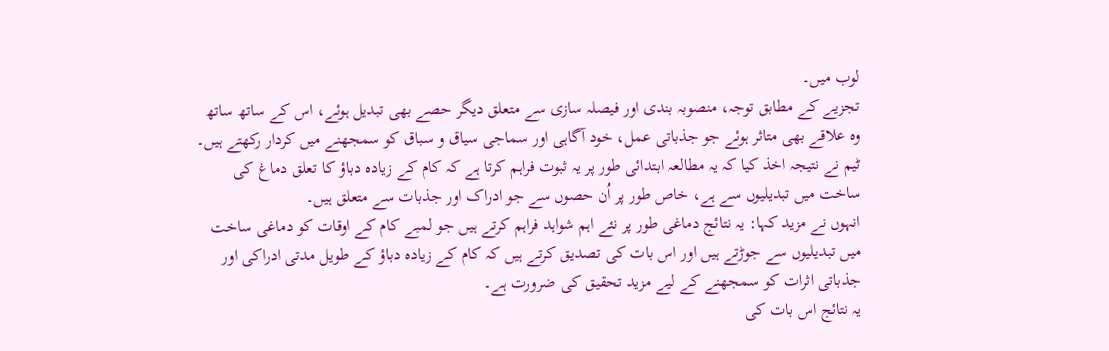لوب میں۔
تجزیے کے مطابق توجہ، منصوبہ بندی اور فیصلہ سازی سے متعلق دیگر حصے بھی تبدیل ہوئے، اس کے ساتھ ساتھ وہ علاقے بھی متاثر ہوئے جو جذباتی عمل، خود آگاہی اور سماجی سیاق و سباق کو سمجھنے میں کردار رکھتے ہیں۔
ٹیم نے نتیجہ اخذ کیا کہ یہ مطالعہ ابتدائی طور پر یہ ثبوت فراہم کرتا ہے کہ کام کے زیادہ دباؤ کا تعلق دماغ کی ساخت میں تبدیلیوں سے ہے، خاص طور پر اُن حصوں سے جو ادراک اور جذبات سے متعلق ہیں۔
انہوں نے مزید کہا: یہ نتائج دماغی طور پر نئے اہم شواہد فراہم کرتے ہیں جو لمبے کام کے اوقات کو دماغی ساخت میں تبدیلیوں سے جوڑتے ہیں اور اس بات کی تصدیق کرتے ہیں کہ کام کے زیادہ دباؤ کے طویل مدتی ادراکی اور جذباتی اثرات کو سمجھنے کے لیے مزید تحقیق کی ضرورت ہے۔
یہ نتائج اس بات کی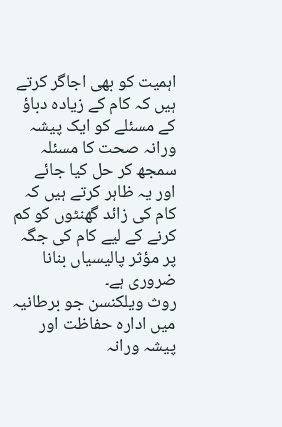اہمیت کو بھی اجاگر کرتے ہیں کہ کام کے زیادہ دباؤ کے مسئلے کو ایک پیشہ ورانہ صحت کا مسئلہ سمجھ کر حل کیا جائے اور یہ ظاہر کرتے ہیں کہ کام کی زائد گھنٹوں کو کم کرنے کے لیے کام کی جگہ پر مؤثر پالیسیاں بنانا ضروری ہے۔
روث ویلکنسن جو برطانیہ میں ادارہ حفاظت اور پیشہ ورانہ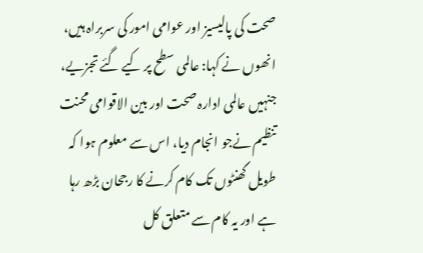صحت کی پالیسیز اور عوامی امور کی سربراہ ہیں، انھوں نے کہا: عالمی سطح پر کیے گئے تجزیے، جنہیں عالمی ادارہ صحت اور بین الاقوامی محنت تنظیم نےجو انجام دیا، اس سے معلوم ہوا کہ طویل گھنٹوں تک کام کرنے کا رجحان بڑھ رہا ہے اور یہ کام سے متعلق کل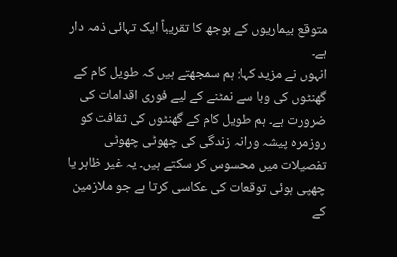متوقع بیماریوں کے بوجھ کا تقریباً ایک تہائی ذمہ دار ہے۔
انہوں نے مزید کہا: ہم سمجھتے ہیں کہ طویل کام کے گھنٹوں کی وبا سے نمٹنے کے لیے فوری اقدامات کی ضرورت ہے۔ ہم طویل کام کے گھنٹوں کی ثقافت کو روزمرہ پیشہ ورانہ زندگی کی چھوٹی چھوٹی تفصیلات میں محسوس کر سکتے ہیں۔ یہ غیر ظاہر یا چھپی ہوئی توقعات کی عکاسی کرتا ہے جو ملازمین کے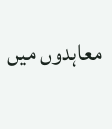معاہدوں میں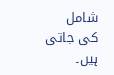شامل کی جاتی ہیں۔